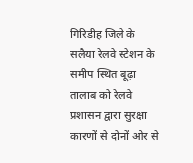गिरिडीह जिले के सलैया रेलवे स्टेशन के समीप स्थित बूढ़ा तालाब को रेलवे प्रशासन द्वारा सुरक्षा कारणों से दोनों ओर से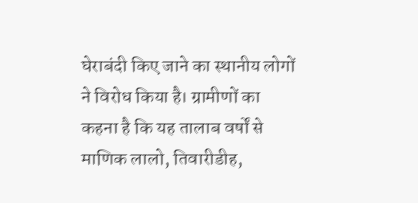घेराबंदी किए जाने का स्थानीय लोगों ने विरोध किया है। ग्रामीणों का कहना है कि यह तालाब वर्षों से माणिक लालो, तिवारीडीह,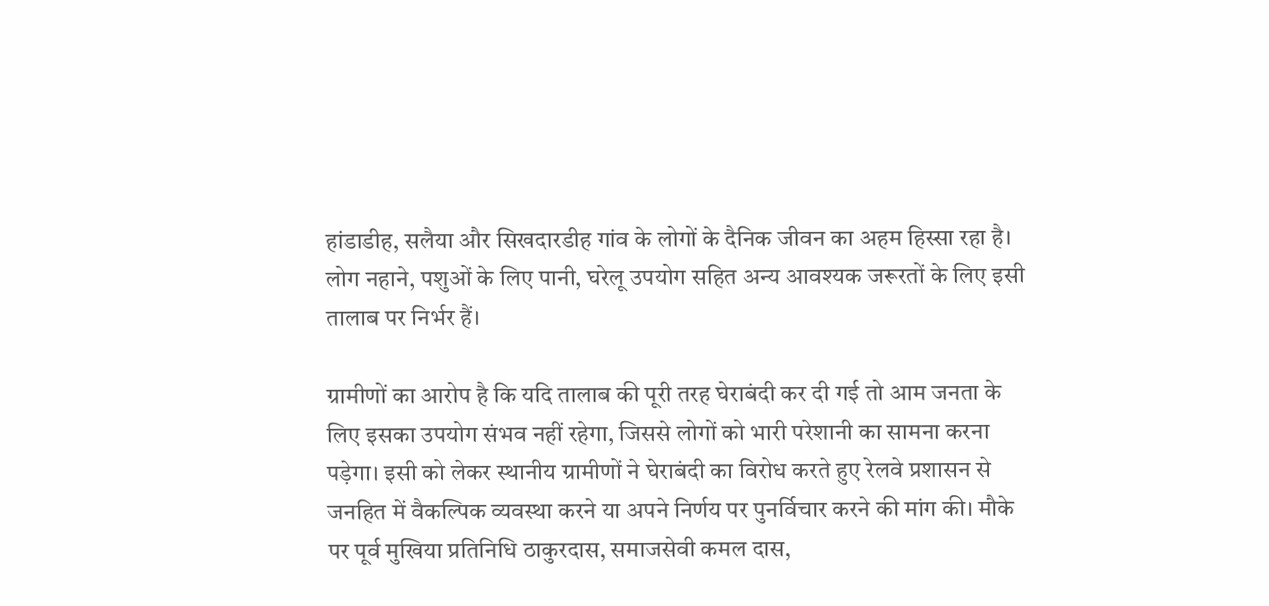हांडाडीह, सलैया और सिखदारडीह गांव के लोगों के दैनिक जीवन का अहम हिस्सा रहा है। लोग नहाने, पशुओं के लिए पानी, घरेलू उपयोग सहित अन्य आवश्यक जरूरतों के लिए इसी तालाब पर निर्भर हैं।

ग्रामीणों का आरोप है कि यदि तालाब की पूरी तरह घेराबंदी कर दी गई तो आम जनता के लिए इसका उपयोग संभव नहीं रहेगा, जिससे लोगों को भारी परेशानी का सामना करना पड़ेगा। इसी को लेकर स्थानीय ग्रामीणों ने घेराबंदी का विरोध करते हुए रेलवे प्रशासन से जनहित में वैकल्पिक व्यवस्था करने या अपने निर्णय पर पुनर्विचार करने की मांग की। मौके पर पूर्व मुखिया प्रतिनिधि ठाकुरदास, समाजसेवी कमल दास,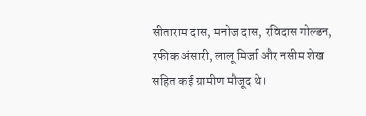सीताराम दास, मनोज दास, रविदास गोल्डन, रफीक अंसारी, लालू मिर्जा और नसीम शेख सहित कई ग्रामीण मौजूद थे।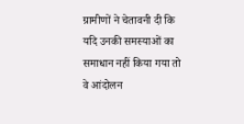ग्रामीणों ने चेतावनी दी कि यदि उनकी समस्याओं का समाधान नहीं किया गया तो वे आंदोलन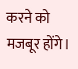करने को मजबूर होंगे।